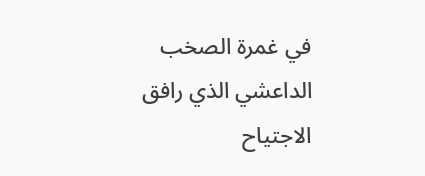في غمرة الصخب الداعشي الذي رافق الاجتياح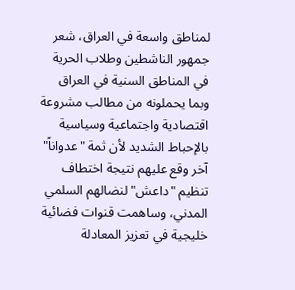لمناطق واسعة في العراق، شعر جمهور الناشطين وطلاب الحرية في المناطق السنية في العراق وبما يحملونه من مطالب مشروعة اقتصادية واجتماعية وسياسية بالإحباط الشديد لأن ثمة "عدواناً" آخر وقع عليهم نتيجة اختطاف تنظيم "داعش" لنضالهم السلمي المدني، وساهمت قنوات فضائية خليجية في تعزيز المعادلة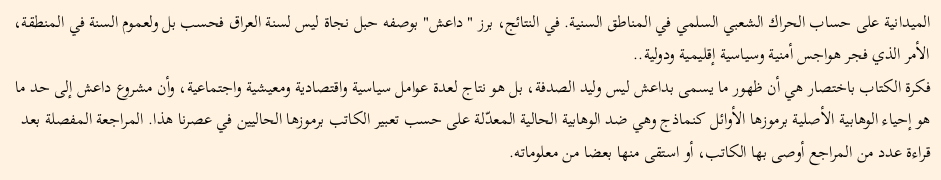الميدانية على حساب الحراك الشعبي السلمي في المناطق السنية. في النتائج، برز "داعش" بوصفه حبل نجاة ليس لسنة العراق فحسب بل ولعموم السنة في المنطقة، الأمر الذي فجر هواجس أمنية وسياسية إقليمية ودولية..
فكرة الكتاب باختصار هي أن ظهور ما يسمى بداعش ليس وليد الصدفة، بل هو نتاج لعدة عوامل سياسية واقتصادية ومعيشية واجتماعية، وأن مشروع داعش إلى حد ما هو إحياء الوهابية الأصلية برموزها الأوائل كنماذج وهي ضد الوهابية الحالية المعدّلة على حسب تعبير الكاتب برموزها الحاليين في عصرنا هذا. المراجعة المفصلة بعد قراءة عدد من المراجع أوصى بها الكاتب، أو استقى منها بعضا من معلوماته.